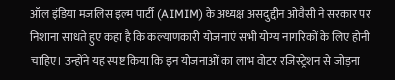ऑल इंडिया मजलिस इल्म पार्टी (AIMIM) के अध्यक्ष असदुद्दीन ओवैसी ने सरकार पर निशाना साधते हुए कहा है कि कल्याणकारी योजनाएं सभी योग्य नागरिकों के लिए होनी चाहिए। उन्होंने यह स्पष्ट किया कि इन योजनाओं का लाभ वोटर रजिस्ट्रेशन से जोड़ना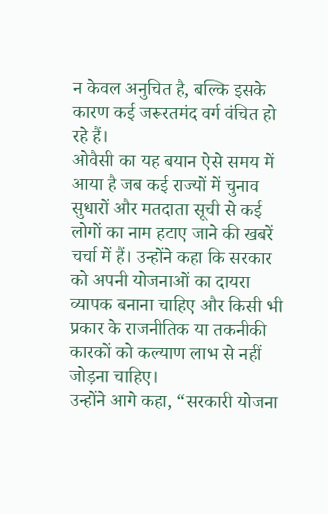न केवल अनुचित है, बल्कि इसके कारण कई जरूरतमंद वर्ग वंचित हो रहे हैं।
ओवैसी का यह बयान ऐसे समय में आया है जब कई राज्यों में चुनाव सुधारों और मतदाता सूची से कई लोगों का नाम हटाए जाने की खबरें चर्चा में हैं। उन्होंने कहा कि सरकार को अपनी योजनाओं का दायरा व्यापक बनाना चाहिए और किसी भी प्रकार के राजनीतिक या तकनीकी कारकों को कल्याण लाभ से नहीं जोड़ना चाहिए।
उन्होंने आगे कहा, “सरकारी योजना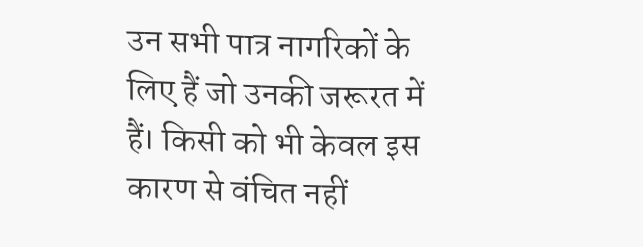उन सभी पात्र नागरिकों के लिए हैं जो उनकी जरूरत में हैं। किसी को भी केवल इस कारण से वंचित नहीं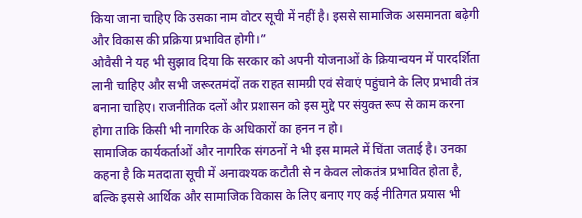किया जाना चाहिए कि उसका नाम वोटर सूची में नहीं है। इससे सामाजिक असमानता बढ़ेगी और विकास की प्रक्रिया प्रभावित होगी।”
ओवैसी ने यह भी सुझाव दिया कि सरकार को अपनी योजनाओं के क्रियान्वयन में पारदर्शिता लानी चाहिए और सभी जरूरतमंदों तक राहत सामग्री एवं सेवाएं पहुंचाने के लिए प्रभावी तंत्र बनाना चाहिए। राजनीतिक दलों और प्रशासन को इस मुद्दे पर संयुक्त रूप से काम करना होगा ताकि किसी भी नागरिक के अधिकारों का हनन न हो।
सामाजिक कार्यकर्ताओं और नागरिक संगठनों ने भी इस मामले में चिंता जताई है। उनका कहना है कि मतदाता सूची में अनावश्यक कटौती से न केवल लोकतंत्र प्रभावित होता है, बल्कि इससे आर्थिक और सामाजिक विकास के लिए बनाए गए कई नीतिगत प्रयास भी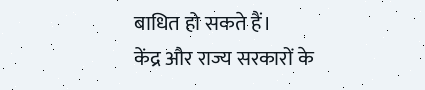बाधित हो सकते हैं।
केंद्र और राज्य सरकारों के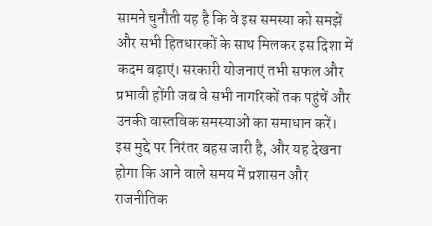सामने चुनौती यह है कि वे इस समस्या को समझें और सभी हितधारकों के साथ मिलकर इस दिशा में कदम बढ़ाएं। सरकारी योजनाएं तभी सफल और प्रभावी होंगी जब वे सभी नागरिकों तक पहुंचें और उनकी वास्तविक समस्याओं का समाधान करें।
इस मुद्दे पर निरंतर बहस जारी है, और यह देखना होगा कि आने वाले समय में प्रशासन और राजनीतिक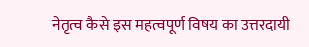नेतृत्व कैसे इस महत्वपूर्ण विषय का उत्तरदायी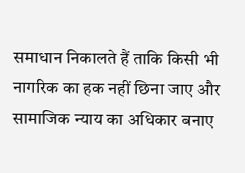समाधान निकालते हैं ताकि किसी भी नागरिक का हक नहीं छिना जाए और सामाजिक न्याय का अधिकार बनाए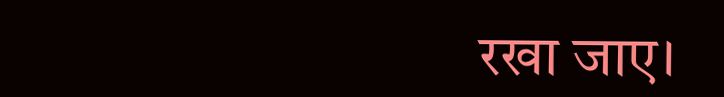रखा जाए।